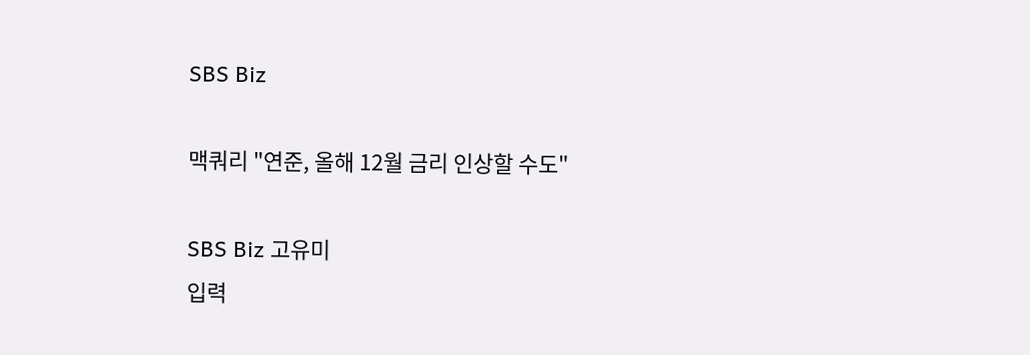SBS Biz

맥쿼리 "연준, 올해 12월 금리 인상할 수도"

SBS Biz 고유미
입력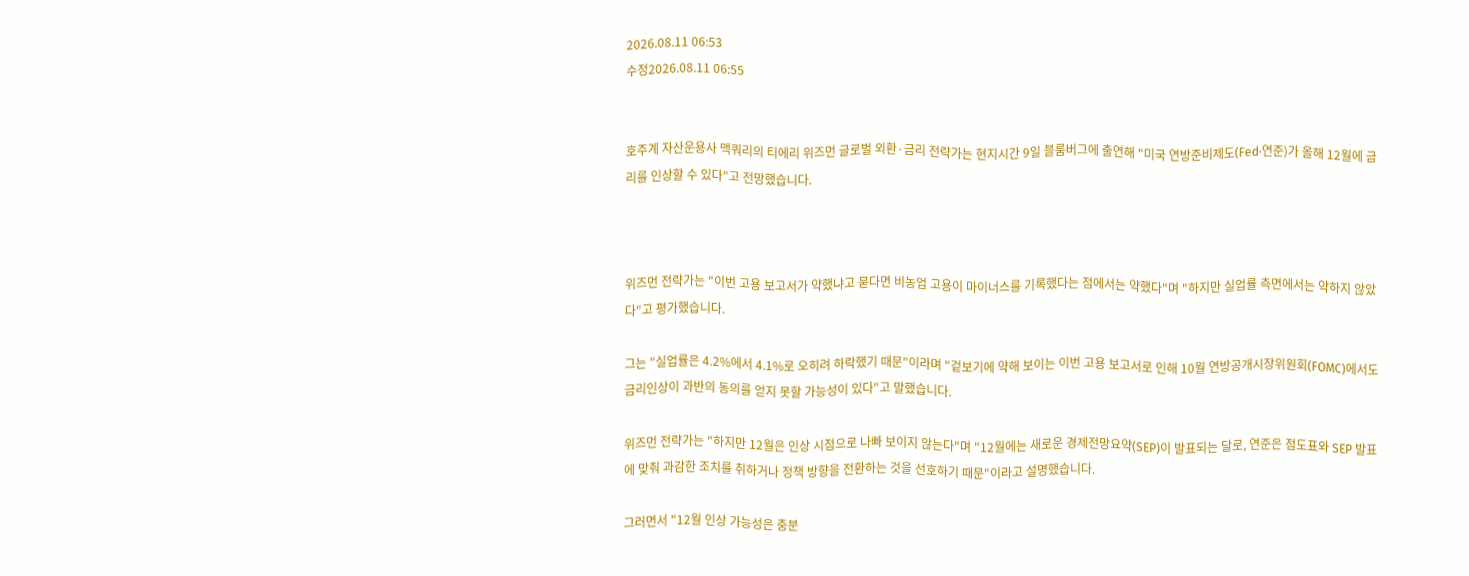2026.08.11 06:53
수정2026.08.11 06:55


호주계 자산운용사 맥쿼리의 티에리 위즈먼 글로벌 외환·금리 전략가는 현지시간 9일 블룸버그에 출연해 "미국 연방준비제도(Fed·연준)가 올해 12월에 금리를 인상할 수 있다"고 전망했습니다.



위즈먼 전략가는 "이번 고용 보고서가 약했냐고 묻다면 비농업 고용이 마이너스를 기록했다는 점에서는 약했다"며 "하지만 실업률 측면에서는 약하지 않았다"고 평가했습니다.

그는 "실업률은 4.2%에서 4.1%로 오히려 하락했기 때문"이라며 "겉보기에 약해 보이는 이번 고용 보고서로 인해 10월 연방공개시장위원회(FOMC)에서도 금리인상이 과반의 동의를 얻지 못할 가능성이 있다"고 말했습니다.

위즈먼 전략가는 "하지만 12월은 인상 시점으로 나빠 보이지 않는다"며 "12월에는 새로운 경제전망요약(SEP)이 발표되는 달로, 연준은 점도표와 SEP 발표에 맞춰 과감한 조치를 취하거나 정책 방향을 전환하는 것을 선호하기 때문"이라고 설명했습니다.

그러면서 "12월 인상 가능성은 충분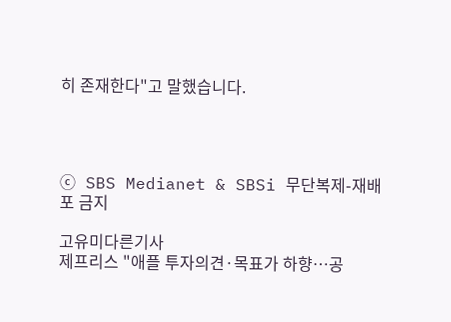히 존재한다"고 말했습니다.




ⓒ SBS Medianet & SBSi 무단복제-재배포 금지

고유미다른기사
제프리스 "애플 투자의견·목표가 하향…공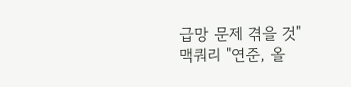급망 문제 겪을 것"
맥쿼리 "연준, 올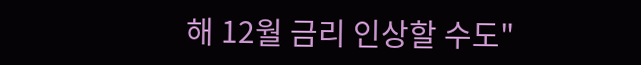해 12월 금리 인상할 수도"